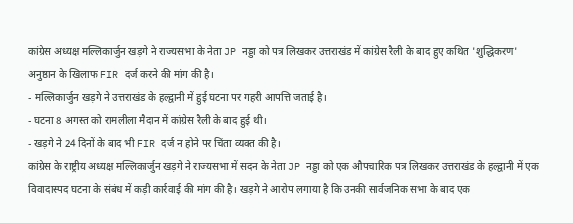कांग्रेस अध्यक्ष मल्लिकार्जुन खड़गे ने राज्यसभा के नेता JP नड्डा को पत्र लिखकर उत्तराखंड में कांग्रेस रैली के बाद हुए कथित 'शुद्धिकरण' अनुष्ठान के खिलाफ FIR दर्ज करने की मांग की है।
- मल्लिकार्जुन खड़गे ने उत्तराखंड के हल्द्वानी में हुई घटना पर गहरी आपत्ति जताई है।
- घटना 8 अगस्त को रामलीला मैदान में कांग्रेस रैली के बाद हुई थी।
- खड़गे ने 24 दिनों के बाद भी FIR दर्ज न होने पर चिंता व्यक्त की है।
कांग्रेस के राष्ट्रीय अध्यक्ष मल्लिकार्जुन खड़गे ने राज्यसभा में सदन के नेता JP नड्डा को एक औपचारिक पत्र लिखकर उत्तराखंड के हल्द्वानी में एक विवादास्पद घटना के संबंध में कड़ी कार्रवाई की मांग की है। खड़गे ने आरोप लगाया है कि उनकी सार्वजनिक सभा के बाद एक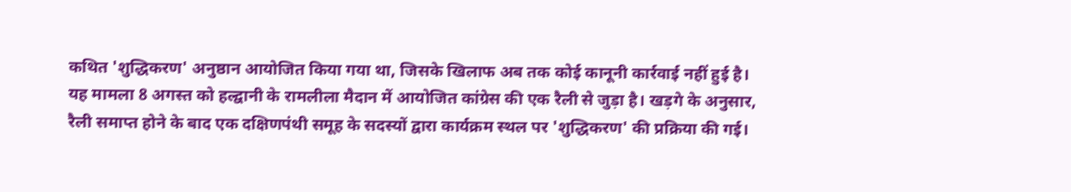कथित 'शुद्धिकरण' अनुष्ठान आयोजित किया गया था, जिसके खिलाफ अब तक कोई कानूनी कार्रवाई नहीं हुई है।
यह मामला 8 अगस्त को हल्द्वानी के रामलीला मैदान में आयोजित कांग्रेस की एक रैली से जुड़ा है। खड़गे के अनुसार, रैली समाप्त होने के बाद एक दक्षिणपंथी समूह के सदस्यों द्वारा कार्यक्रम स्थल पर 'शुद्धिकरण' की प्रक्रिया की गई।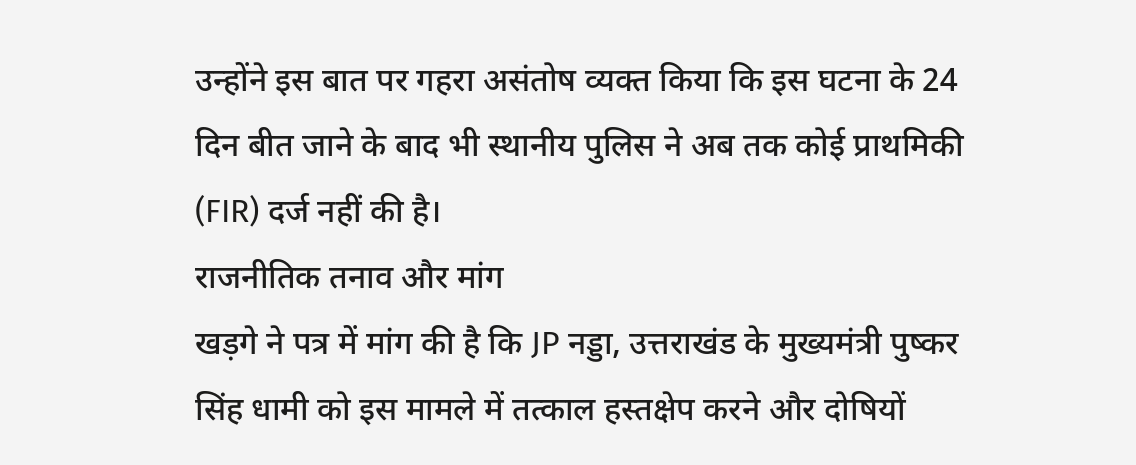उन्होंने इस बात पर गहरा असंतोष व्यक्त किया कि इस घटना के 24 दिन बीत जाने के बाद भी स्थानीय पुलिस ने अब तक कोई प्राथमिकी (FIR) दर्ज नहीं की है।
राजनीतिक तनाव और मांग
खड़गे ने पत्र में मांग की है कि JP नड्डा, उत्तराखंड के मुख्यमंत्री पुष्कर सिंह धामी को इस मामले में तत्काल हस्तक्षेप करने और दोषियों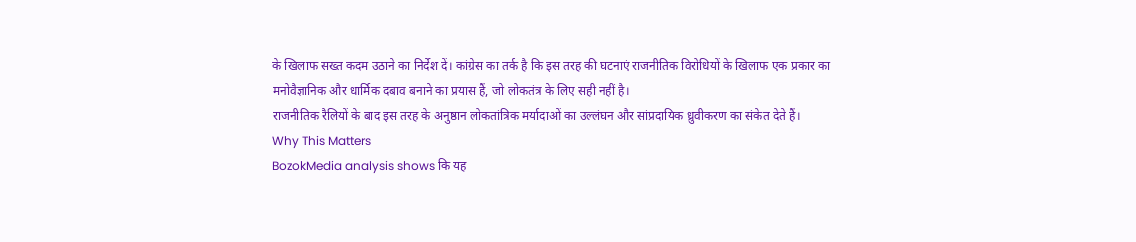के खिलाफ सख्त कदम उठाने का निर्देश दें। कांग्रेस का तर्क है कि इस तरह की घटनाएं राजनीतिक विरोधियों के खिलाफ एक प्रकार का मनोवैज्ञानिक और धार्मिक दबाव बनाने का प्रयास हैं, जो लोकतंत्र के लिए सही नहीं है।
राजनीतिक रैलियों के बाद इस तरह के अनुष्ठान लोकतांत्रिक मर्यादाओं का उल्लंघन और सांप्रदायिक ध्रुवीकरण का संकेत देते हैं।
Why This Matters
BozokMedia analysis shows कि यह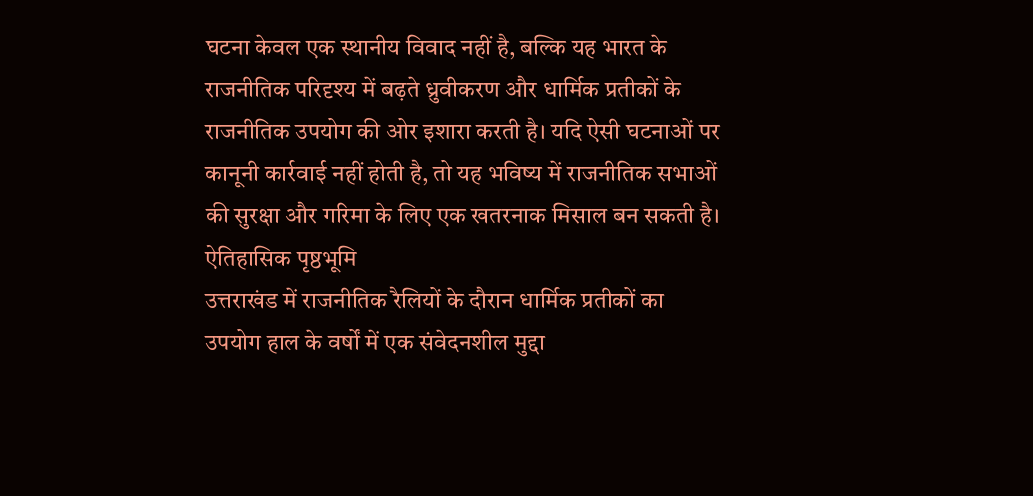घटना केवल एक स्थानीय विवाद नहीं है, बल्कि यह भारत के राजनीतिक परिदृश्य में बढ़ते ध्रुवीकरण और धार्मिक प्रतीकों के राजनीतिक उपयोग की ओर इशारा करती है। यदि ऐसी घटनाओं पर कानूनी कार्रवाई नहीं होती है, तो यह भविष्य में राजनीतिक सभाओं की सुरक्षा और गरिमा के लिए एक खतरनाक मिसाल बन सकती है।
ऐतिहासिक पृष्ठभूमि
उत्तराखंड में राजनीतिक रैलियों के दौरान धार्मिक प्रतीकों का उपयोग हाल के वर्षों में एक संवेदनशील मुद्दा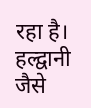रहा है। हल्द्वानी जैसे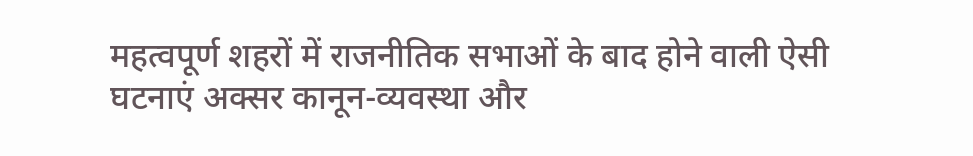महत्वपूर्ण शहरों में राजनीतिक सभाओं के बाद होने वाली ऐसी घटनाएं अक्सर कानून-व्यवस्था और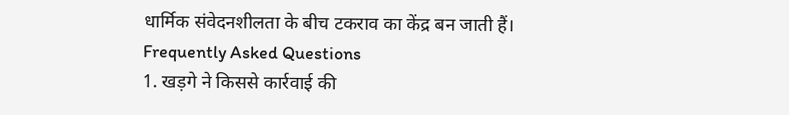धार्मिक संवेदनशीलता के बीच टकराव का केंद्र बन जाती हैं।
Frequently Asked Questions
1. खड़गे ने किससे कार्रवाई की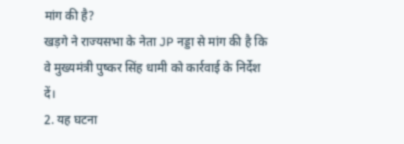मांग की है?
खड़गे ने राज्यसभा के नेता JP नड्डा से मांग की है कि वे मुख्यमंत्री पुष्कर सिंह धामी को कार्रवाई के निर्देश दें।
2. यह घटना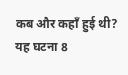कब और कहाँ हुई थी?
यह घटना 8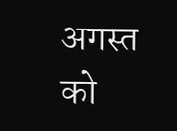अगस्त को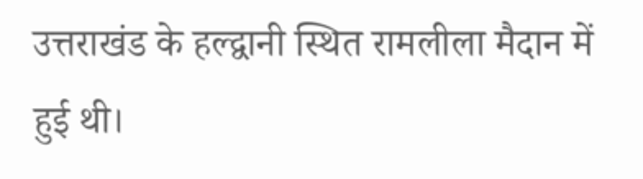उत्तराखंड के हल्द्वानी स्थित रामलीला मैदान में हुई थी।